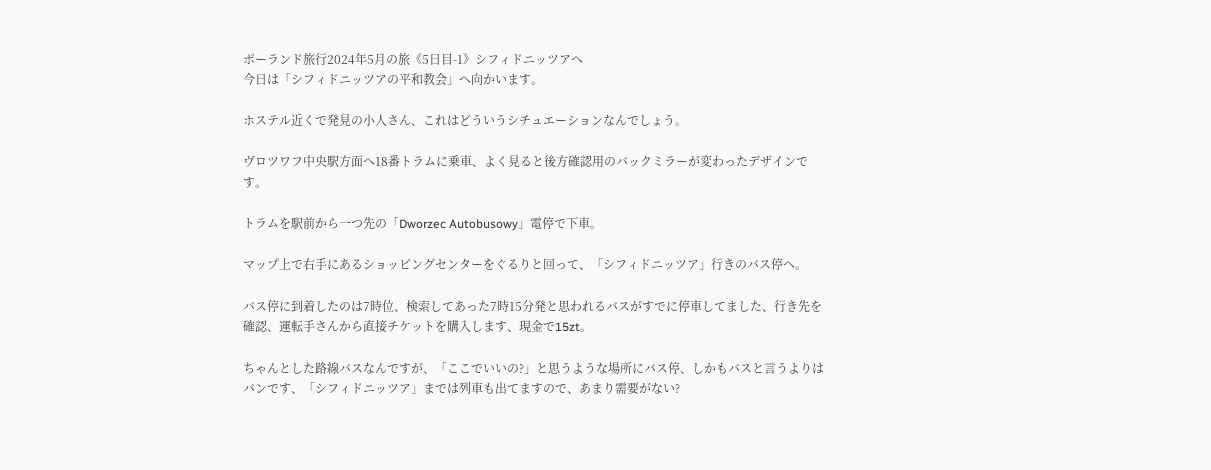ポーランド旅行2024年5月の旅《5日目-1》シフィドニッツアへ
今日は「シフィドニッツアの平和教会」へ向かいます。

ホステル近くで発見の小人さん、これはどういうシチュエーションなんでしょう。

ヴロツワフ中央駅方面へ18番トラムに乗車、よく見ると後方確認用のバックミラーが変わったデザインです。

トラムを駅前から一つ先の「Dworzec Autobusowy」電停で下車。

マップ上で右手にあるショッピングセンターをぐるりと回って、「シフィドニッツア」行きのバス停へ。

バス停に到着したのは7時位、検索してあった7時15分発と思われるバスがすでに停車してました、行き先を確認、運転手さんから直接チケットを購入します、現金で15zt。

ちゃんとした路線バスなんですが、「ここでいいの?」と思うような場所にバス停、しかもバスと言うよりはバンです、「シフィドニッツア」までは列車も出てますので、あまり需要がない?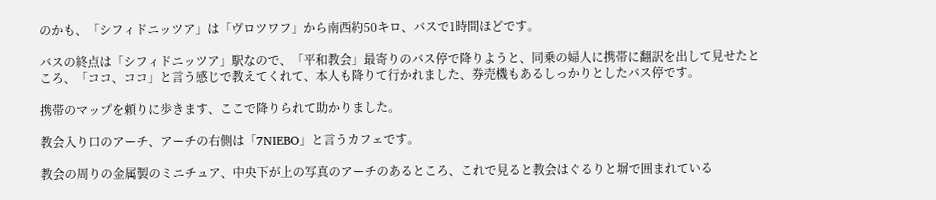のかも、「シフィドニッツア」は「ヴロツワフ」から南西約50キロ、バスで1時間ほどです。

バスの終点は「シフィドニッツア」駅なので、「平和教会」最寄りのバス停で降りようと、同乗の婦人に携帯に翻訳を出して見せたところ、「ココ、ココ」と言う感じで教えてくれて、本人も降りて行かれました、券売機もあるしっかりとしたバス停です。

携帯のマップを頼りに歩きます、ここで降りられて助かりました。

教会入り口のアーチ、アーチの右側は「7NIEBO」と言うカフェです。

教会の周りの金属製のミニチュア、中央下が上の写真のアーチのあるところ、これで見ると教会はぐるりと塀で囲まれている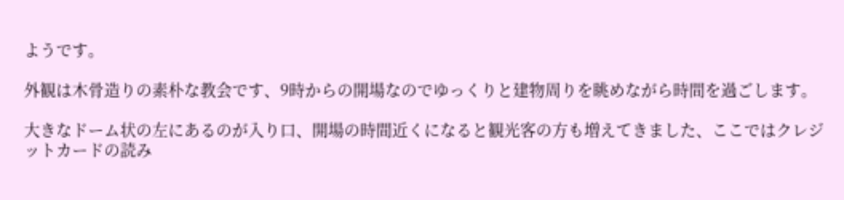ようです。

外観は木骨造りの素朴な教会です、9時からの開場なのでゆっくりと建物周りを眺めながら時間を過ごします。

大きなドーム状の左にあるのが入り口、開場の時間近くになると観光客の方も増えてきました、ここではクレジットカードの読み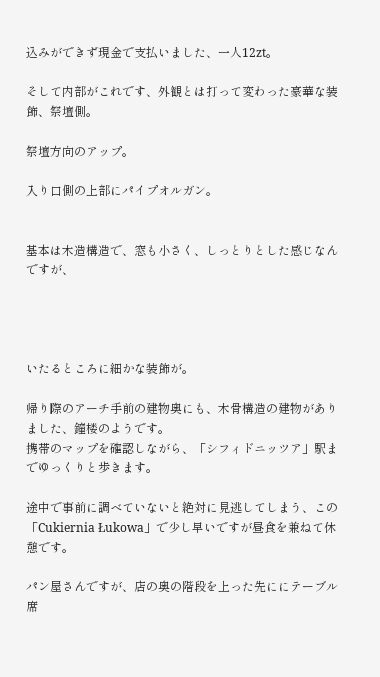込みができず現金で支払いました、一人12zt。

そして内部がこれです、外観とは打って変わった豪華な装飾、祭壇側。

祭壇方向のアップ。

入り口側の上部にパイプオルガン。


基本は木造構造で、窓も小さく、しっとりとした感じなんですが、




いたるところに細かな装飾が。

帰り際のアーチ手前の建物奥にも、木骨構造の建物がありました、鐘楼のようです。
携帯のマップを確認しながら、「シフィドニッツア」駅までゆっくりと歩きます。

途中で事前に調べていないと絶対に見逃してしまう、この「Cukiernia Łukowa」で少し早いですが昼食を兼ねて休憩です。

パン屋さんですが、店の奥の階段を上った先ににテーブル席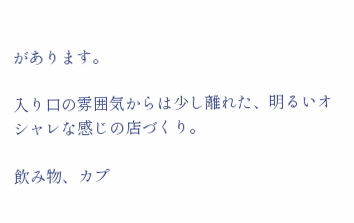があります。

入り口の雰囲気からは少し離れた、明るいオシャレな感じの店づくり。

飲み物、カプ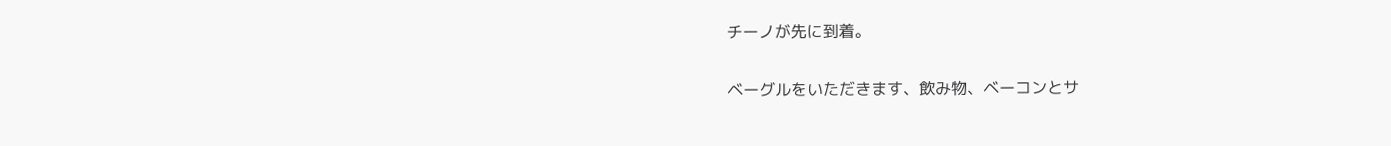チーノが先に到着。

ベーグルをいただきます、飲み物、ベーコンとサ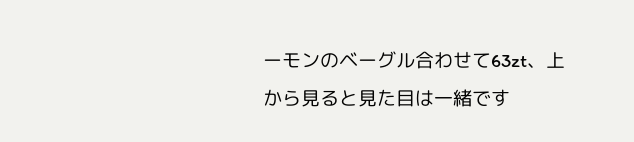ーモンのベーグル合わせて63zt、上から見ると見た目は一緒です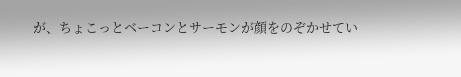が、ちょこっとベーコンとサーモンが顔をのぞかせてい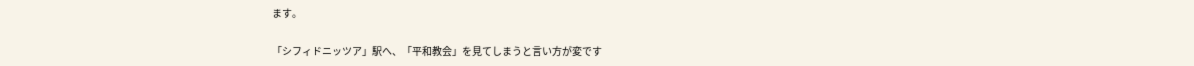ます。

「シフィドニッツア」駅へ、「平和教会」を見てしまうと言い方が変です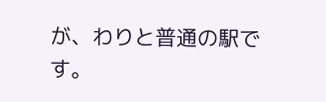が、わりと普通の駅です。